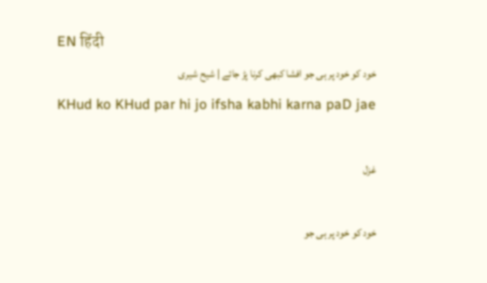EN हिंदी
خود کو خود پر ہی جو افشا کبھی کرنا پڑ جائے | شیح شیری
KHud ko KHud par hi jo ifsha kabhi karna paD jae

غزل

خود کو خود پر ہی جو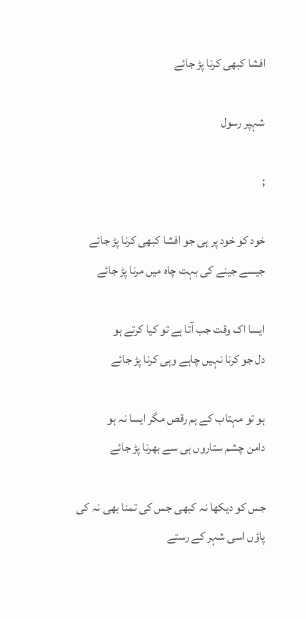افشا کبھی کرنا پڑ جائے

شہپر رسول

;

خود کو خود پر ہی جو افشا کبھی کرنا پڑ جائے
جیسے جینے کی بہت چاہ میں مرنا پڑ جائے

ایسا اک وقت جب آتا ہے تو کیا کرتے ہو
دل جو کرنا نہیں چاہے وہی کرنا پڑ جائے

ہو تو مہتاب کے ہم رقص مگر ایسا نہ ہو
دامن چشم ستاروں ہی سے بھرنا پڑ جائے

جس کو دیکھا نہ کبھی جس کی تمنا بھی نہ کی
پاؤں اسی شہر کے رستے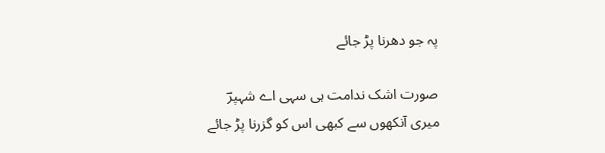پہ جو دھرنا پڑ جائے

صورت اشک ندامت ہی سہی اے شہپرؔ
میری آنکھوں سے کبھی اس کو گزرنا پڑ جائے